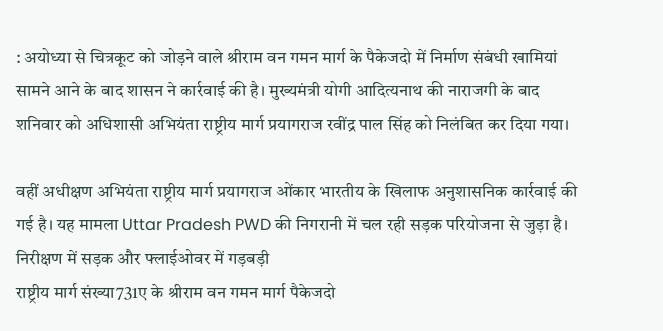: अयोध्या से चित्रकूट को जोड़ने वाले श्रीराम वन गमन मार्ग के पैकेजदो में निर्माण संबंधी खामियां सामने आने के बाद शासन ने कार्रवाई की है। मुख्यमंत्री योगी आदित्यनाथ की नाराजगी के बाद शनिवार को अधिशासी अभियंता राष्ट्रीय मार्ग प्रयागराज रवींद्र पाल सिंह को निलंबित कर दिया गया।

वहीं अधीक्षण अभियंता राष्ट्रीय मार्ग प्रयागराज ओंकार भारतीय के खिलाफ अनुशासनिक कार्रवाई की गई है। यह मामला Uttar Pradesh PWD की निगरानी में चल रही सड़क परियोजना से जुड़ा है।
निरीक्षण में सड़क और फ्लाईओवर में गड़बड़ी
राष्ट्रीय मार्ग संख्या731ए के श्रीराम वन गमन मार्ग पैकेजदो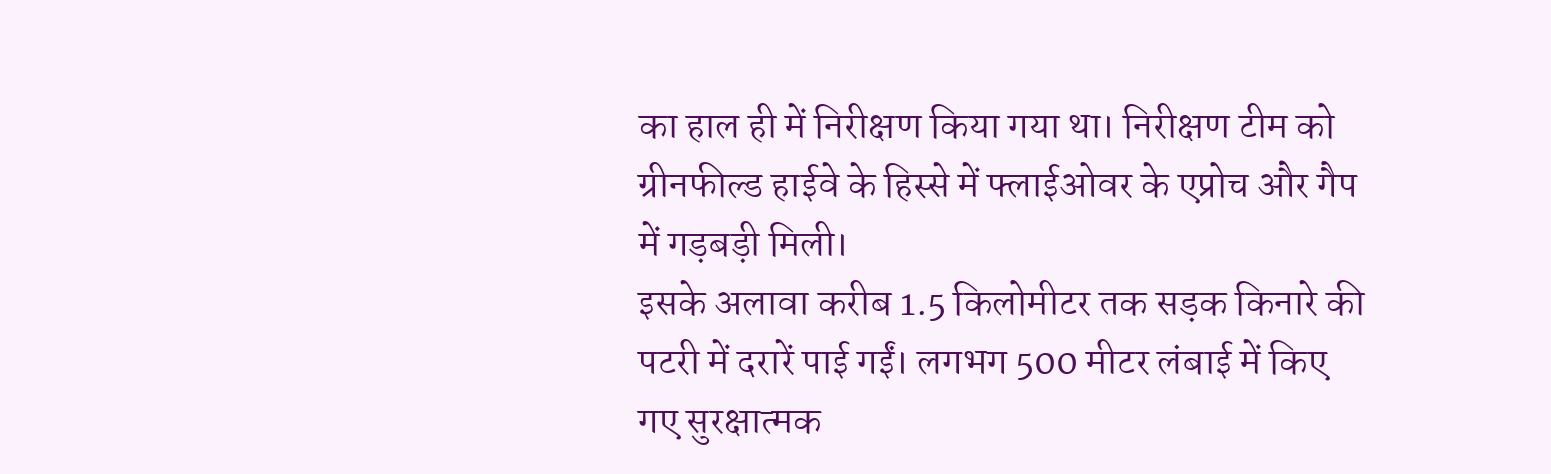का हाल ही में निरीक्षण किया गया था। निरीक्षण टीम को ग्रीनफील्ड हाईवे के हिस्से में फ्लाईओवर के एप्रोच और गैप में गड़बड़ी मिली।
इसके अलावा करीब 1.5 किलोमीटर तक सड़क किनारे की पटरी में दरारें पाई गईं। लगभग 500 मीटर लंबाई में किए गए सुरक्षात्मक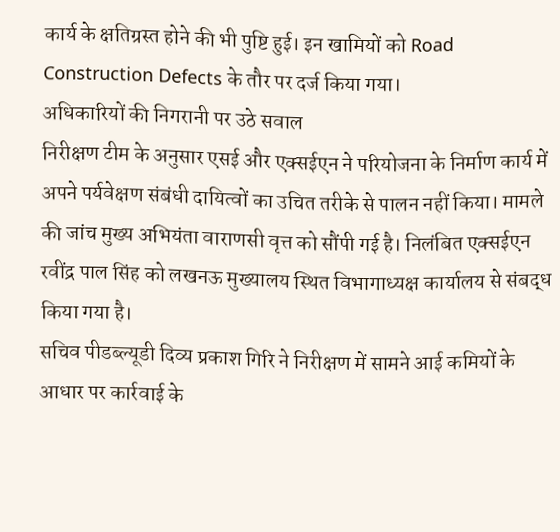कार्य के क्षतिग्रस्त होने की भी पुष्टि हुई। इन खामियों को Road Construction Defects के तौर पर दर्ज किया गया।
अधिकारियों की निगरानी पर उठे सवाल
निरीक्षण टीम के अनुसार एसई और एक्सईएन ने परियोजना के निर्माण कार्य में अपने पर्यवेक्षण संबंधी दायित्वों का उचित तरीके से पालन नहीं किया। मामले की जांच मुख्य अभियंता वाराणसी वृत्त को सौंपी गई है। निलंबित एक्सईएन रवींद्र पाल सिंह को लखनऊ मुख्यालय स्थित विभागाध्यक्ष कार्यालय से संबद्ध किया गया है।
सचिव पीडब्ल्यूडी दिव्य प्रकाश गिरि ने निरीक्षण में सामने आई कमियों के आधार पर कार्रवाई के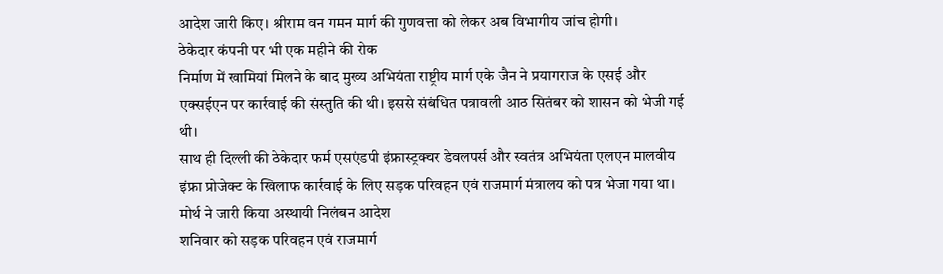आदेश जारी किए। श्रीराम वन गमन मार्ग की गुणवत्ता को लेकर अब विभागीय जांच होगी।
ठेकेदार कंपनी पर भी एक महीने की रोक
निर्माण में खामियां मिलने के बाद मुख्य अभियंता राष्ट्रीय मार्ग एके जैन ने प्रयागराज के एसई और एक्सईएन पर कार्रवाई की संस्तुति की थी। इससे संबंधित पत्रावली आठ सितंबर को शासन को भेजी गई थी।
साथ ही दिल्ली की ठेकेदार फर्म एसएंडपी इंफ्रास्ट्रक्चर डेवलपर्स और स्वतंत्र अभियंता एलएन मालवीय इंफ्रा प्रोजेक्ट के खिलाफ कार्रवाई के लिए सड़क परिवहन एवं राजमार्ग मंत्रालय को पत्र भेजा गया था।
मोर्थ ने जारी किया अस्थायी निलंबन आदेश
शनिवार को सड़क परिवहन एवं राजमार्ग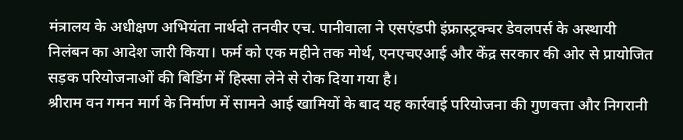मंत्रालय के अधीक्षण अभियंता नार्थदो तनवीर एच. पानीवाला ने एसएंडपी इंफ्रास्ट्रक्चर डेवलपर्स के अस्थायी निलंबन का आदेश जारी किया। फर्म को एक महीने तक मोर्थ, एनएचएआई और केंद्र सरकार की ओर से प्रायोजित सड़क परियोजनाओं की बिडिंग में हिस्सा लेने से रोक दिया गया है।
श्रीराम वन गमन मार्ग के निर्माण में सामने आई खामियों के बाद यह कार्रवाई परियोजना की गुणवत्ता और निगरानी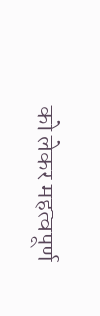को लेकर महत्वपूर्ण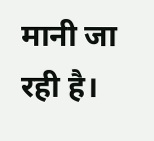मानी जा रही है।